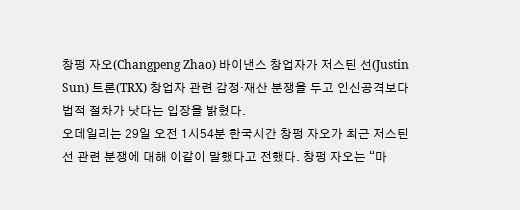창펑 자오(Changpeng Zhao) 바이낸스 창업자가 저스틴 선(Justin Sun) 트론(TRX) 창업자 관련 감정·재산 분쟁을 두고 인신공격보다 법적 절차가 낫다는 입장을 밝혔다.
오데일리는 29일 오전 1시54분 한국시간 창펑 자오가 최근 저스틴 선 관련 분쟁에 대해 이같이 말했다고 전했다. 창펑 자오는 “마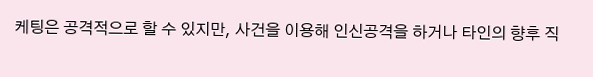케팅은 공격적으로 할 수 있지만, 사건을 이용해 인신공격을 하거나 타인의 향후 직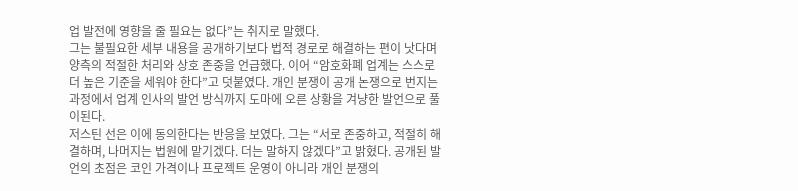업 발전에 영향을 줄 필요는 없다”는 취지로 말했다.
그는 불필요한 세부 내용을 공개하기보다 법적 경로로 해결하는 편이 낫다며 양측의 적절한 처리와 상호 존중을 언급했다. 이어 “암호화폐 업계는 스스로 더 높은 기준을 세워야 한다”고 덧붙였다. 개인 분쟁이 공개 논쟁으로 번지는 과정에서 업계 인사의 발언 방식까지 도마에 오른 상황을 겨냥한 발언으로 풀이된다.
저스틴 선은 이에 동의한다는 반응을 보였다. 그는 “서로 존중하고, 적절히 해결하며, 나머지는 법원에 맡기겠다. 더는 말하지 않겠다”고 밝혔다. 공개된 발언의 초점은 코인 가격이나 프로젝트 운영이 아니라 개인 분쟁의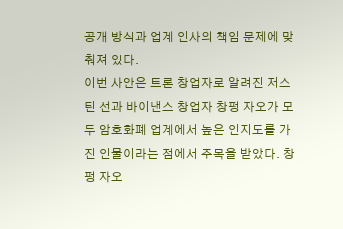공개 방식과 업계 인사의 책임 문제에 맞춰져 있다.
이번 사안은 트론 창업자로 알려진 저스틴 선과 바이낸스 창업자 창펑 자오가 모두 암호화폐 업계에서 높은 인지도를 가진 인물이라는 점에서 주목을 받았다. 창펑 자오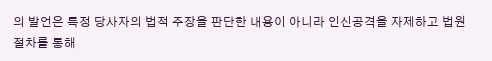의 발언은 특정 당사자의 법적 주장을 판단한 내용이 아니라 인신공격을 자제하고 법원 절차를 통해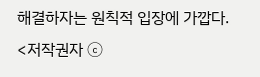해결하자는 원칙적 입장에 가깝다.
<저작권자 ⓒ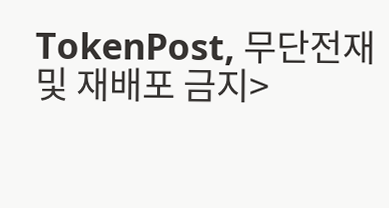TokenPost, 무단전재 및 재배포 금지>